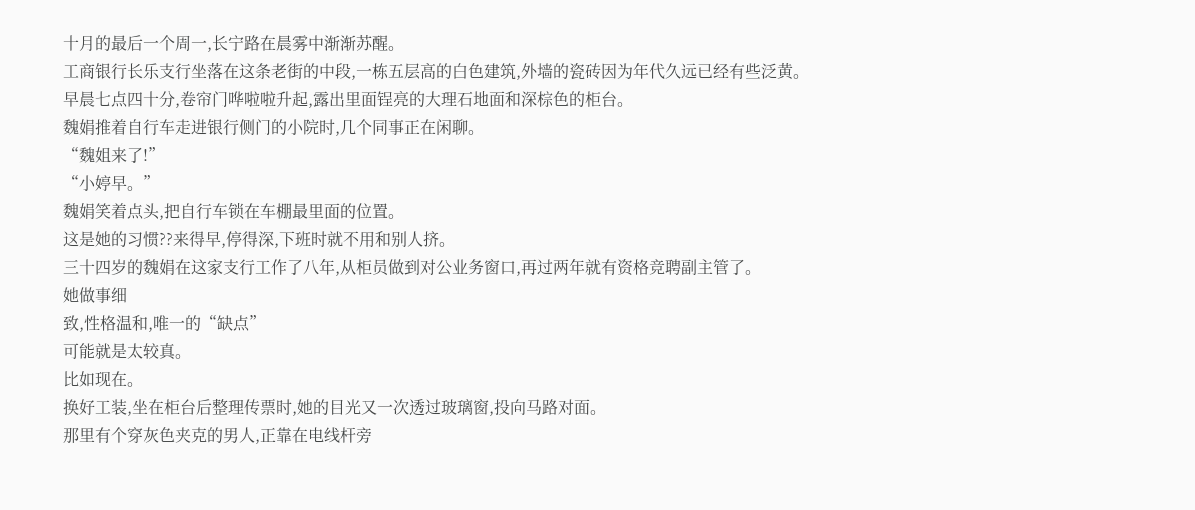十月的最后一个周一,长宁路在晨雾中渐渐苏醒。
工商银行长乐支行坐落在这条老街的中段,一栋五层高的白色建筑,外墙的瓷砖因为年代久远已经有些泛黄。
早晨七点四十分,卷帘门哗啦啦升起,露出里面锃亮的大理石地面和深棕色的柜台。
魏娟推着自行车走进银行侧门的小院时,几个同事正在闲聊。
“魏姐来了!”
“小婷早。”
魏娟笑着点头,把自行车锁在车棚最里面的位置。
这是她的习惯??来得早,停得深,下班时就不用和别人挤。
三十四岁的魏娟在这家支行工作了八年,从柜员做到对公业务窗口,再过两年就有资格竞聘副主管了。
她做事细
致,性格温和,唯一的“缺点”
可能就是太较真。
比如现在。
换好工装,坐在柜台后整理传票时,她的目光又一次透过玻璃窗,投向马路对面。
那里有个穿灰色夹克的男人,正靠在电线杆旁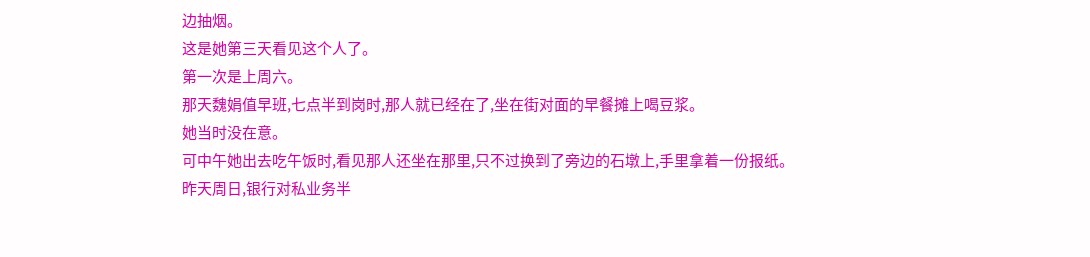边抽烟。
这是她第三天看见这个人了。
第一次是上周六。
那天魏娟值早班,七点半到岗时,那人就已经在了,坐在街对面的早餐摊上喝豆浆。
她当时没在意。
可中午她出去吃午饭时,看见那人还坐在那里,只不过换到了旁边的石墩上,手里拿着一份报纸。
昨天周日,银行对私业务半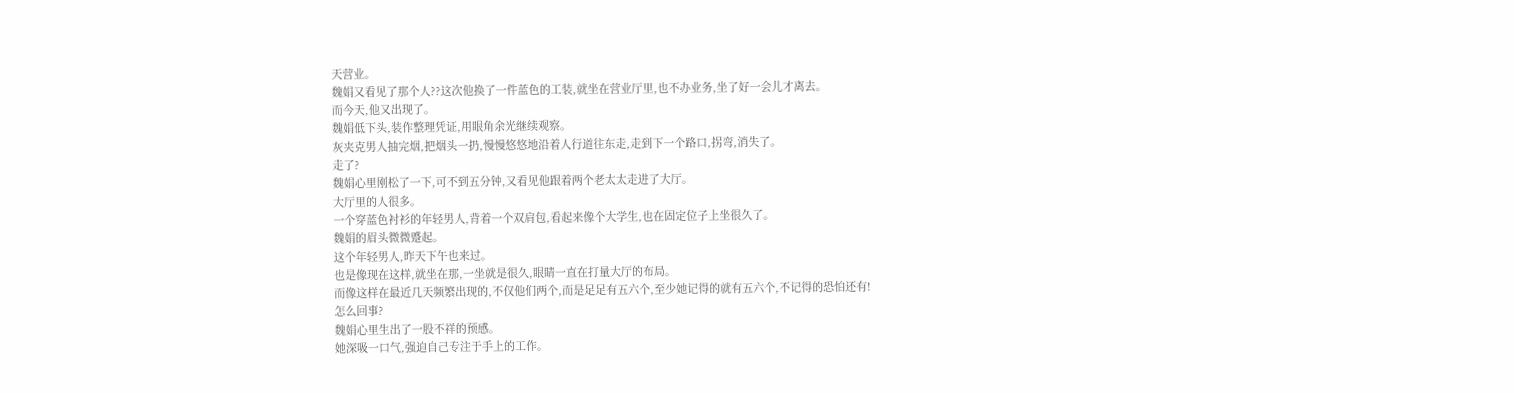天营业。
魏娟又看见了那个人??这次他换了一件蓝色的工装,就坐在营业厅里,也不办业务,坐了好一会儿才离去。
而今天,他又出现了。
魏娟低下头,装作整理凭证,用眼角余光继续观察。
灰夹克男人抽完烟,把烟头一扔,慢慢悠悠地沿着人行道往东走,走到下一个路口,拐弯,消失了。
走了?
魏娟心里刚松了一下,可不到五分钟,又看见他跟着两个老太太走进了大厅。
大厅里的人很多。
一个穿蓝色衬衫的年轻男人,背着一个双肩包,看起来像个大学生,也在固定位子上坐很久了。
魏娟的眉头微微蹙起。
这个年轻男人,昨天下午也来过。
也是像现在这样,就坐在那,一坐就是很久,眼睛一直在打量大厅的布局。
而像这样在最近几天频繁出现的,不仅他们两个,而是足足有五六个,至少她记得的就有五六个,不记得的恐怕还有!
怎么回事?
魏娟心里生出了一股不祥的预感。
她深吸一口气,强迫自己专注于手上的工作。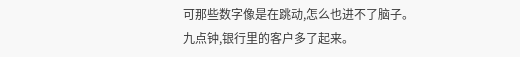可那些数字像是在跳动,怎么也进不了脑子。
九点钟,银行里的客户多了起来。